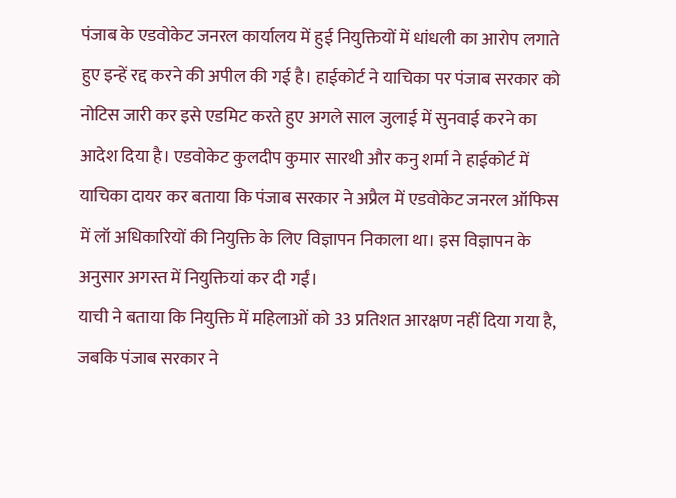पंजाब के एडवोकेट जनरल कार्यालय में हुई नियुक्तियों में धांधली का आरोप लगाते हुए इन्हें रद्द करने की अपील की गई है। हाईकोर्ट ने याचिका पर पंजाब सरकार को नोटिस जारी कर इसे एडमिट करते हुए अगले साल जुलाई में सुनवाई करने का आदेश दिया है। एडवोकेट कुलदीप कुमार सारथी और कनु शर्मा ने हाईकोर्ट में याचिका दायर कर बताया कि पंजाब सरकार ने अप्रैल में एडवोकेट जनरल ऑफिस में लॉ अधिकारियों की नियुक्ति के लिए विज्ञापन निकाला था। इस विज्ञापन के अनुसार अगस्त में नियुक्तियां कर दी गईं।
याची ने बताया कि नियुक्ति में महिलाओं को 33 प्रतिशत आरक्षण नहीं दिया गया है, जबकि पंजाब सरकार ने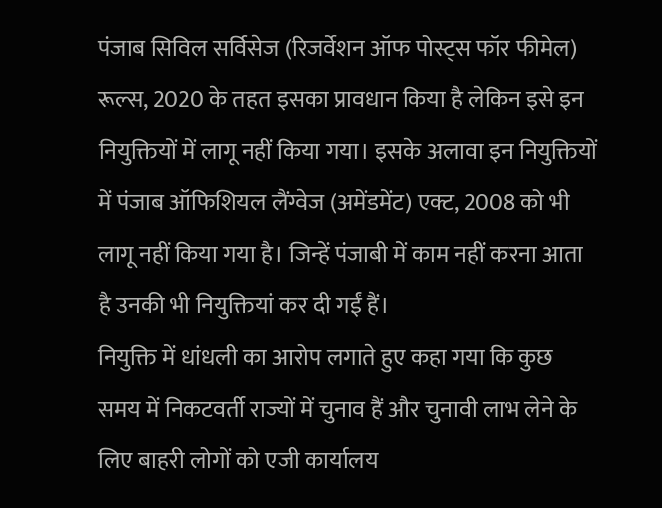पंजाब सिविल सर्विसेज (रिजर्वेशन ऑफ पोस्ट्स फॉर फीमेल) रूल्स, 2020 के तहत इसका प्रावधान किया है लेकिन इसे इन नियुक्तियों में लागू नहीं किया गया। इसके अलावा इन नियुक्तियों में पंजाब ऑफिशियल लैंग्वेज (अमेंडमेंट) एक्ट, 2008 को भी लागू नहीं किया गया है। जिन्हें पंजाबी में काम नहीं करना आता है उनकी भी नियुक्तियां कर दी गईं हैं।
नियुक्ति में धांधली का आरोप लगाते हुए कहा गया कि कुछ समय में निकटवर्ती राज्यों में चुनाव हैं और चुनावी लाभ लेने के लिए बाहरी लोगों को एजी कार्यालय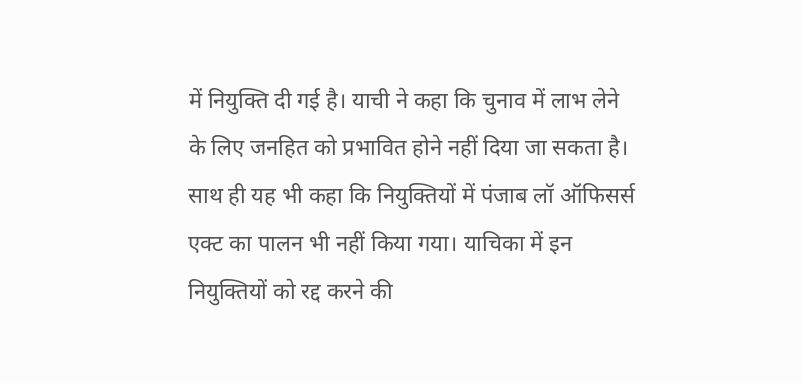में नियुक्ति दी गई है। याची ने कहा कि चुनाव में लाभ लेने के लिए जनहित को प्रभावित होने नहीं दिया जा सकता है। साथ ही यह भी कहा कि नियुक्तियों में पंजाब लॉ ऑफिसर्स एक्ट का पालन भी नहीं किया गया। याचिका में इन नियुक्तियों को रद्द करने की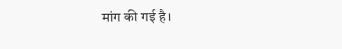मांग की गई है।